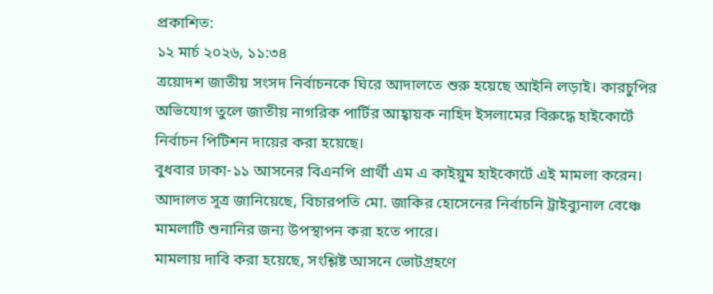প্রকাশিত:
১২ মার্চ ২০২৬, ১১:৩৪
ত্রয়োদশ জাতীয় সংসদ নির্বাচনকে ঘিরে আদালতে শুরু হয়েছে আইনি লড়াই। কারচুপির অভিযোগ তুলে জাতীয় নাগরিক পার্টির আহ্বায়ক নাহিদ ইসলামের বিরুদ্ধে হাইকোর্টে নির্বাচন পিটিশন দায়ের করা হয়েছে।
বুধবার ঢাকা-১১ আসনের বিএনপি প্রার্থী এম এ কাইয়ুম হাইকোর্টে এই মামলা করেন।
আদালত সূত্র জানিয়েছে, বিচারপতি মো. জাকির হোসেনের নির্বাচনি ট্রাইব্যুনাল বেঞ্চে মামলাটি শুনানির জন্য উপস্থাপন করা হতে পারে।
মামলায় দাবি করা হয়েছে, সংশ্লিষ্ট আসনে ভোটগ্রহণে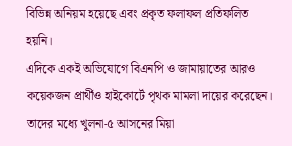বিভিন্ন অনিয়ম হয়েছে এবং প্রকৃত ফলাফল প্রতিফলিত হয়নি।
এদিকে একই অভিযোগে বিএনপি ও জামায়াতের আরও কয়েকজন প্রার্থীও হাইকোর্টে পৃথক মামলা দায়ের করেছেন।
তাদের মধ্যে খুলনা-৫ আসনের মিয়া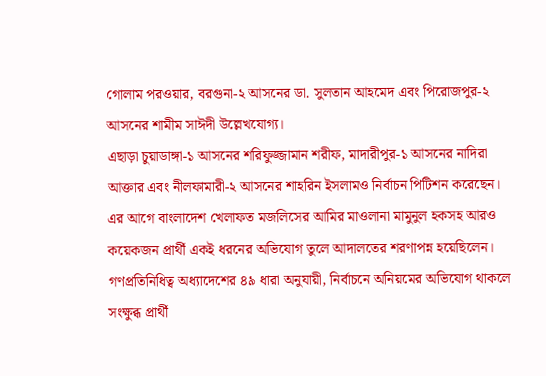গোলাম পরওয়ার, বরগুনা-২ আসনের ডা. সুলতান আহমেদ এবং পিরোজপুর-২ আসনের শামীম সাঈদী উল্লেখযোগ্য।
এছাড়া চুয়াডাঙ্গা-১ আসনের শরিফুজ্জামান শরীফ, মাদারীপুর-১ আসনের নাদিরা আক্তার এবং নীলফামারী-২ আসনের শাহরিন ইসলামও নির্বাচন পিটিশন করেছেন।
এর আগে বাংলাদেশ খেলাফত মজলিসের আমির মাওলানা মামুনুল হকসহ আরও কয়েকজন প্রার্থী একই ধরনের অভিযোগ তুলে আদালতের শরণাপন্ন হয়েছিলেন।
গণপ্রতিনিধিত্ব অধ্যাদেশের ৪৯ ধারা অনুযায়ী, নির্বাচনে অনিয়মের অভিযোগ থাকলে সংক্ষুব্ধ প্রার্থী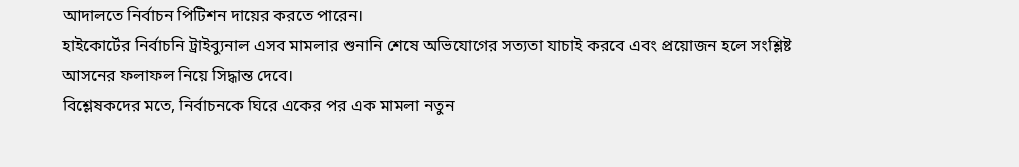আদালতে নির্বাচন পিটিশন দায়ের করতে পারেন।
হাইকোর্টের নির্বাচনি ট্রাইব্যুনাল এসব মামলার শুনানি শেষে অভিযোগের সত্যতা যাচাই করবে এবং প্রয়োজন হলে সংশ্লিষ্ট আসনের ফলাফল নিয়ে সিদ্ধান্ত দেবে।
বিশ্লেষকদের মতে, নির্বাচনকে ঘিরে একের পর এক মামলা নতুন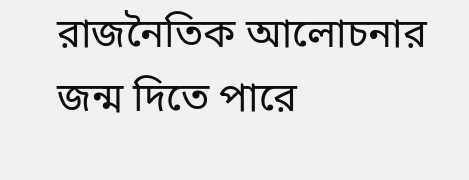রাজনৈতিক আলোচনার জন্ম দিতে পারে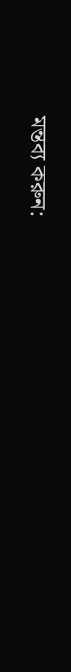মন্তব্য করুন: